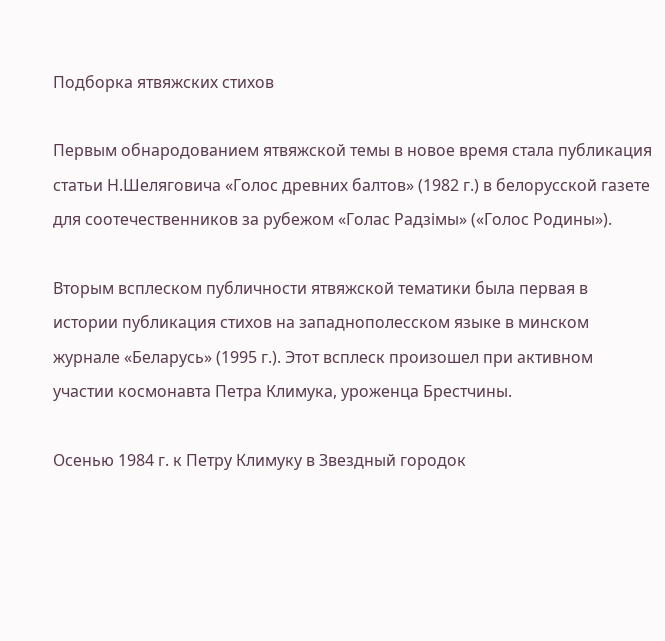Подборка ятвяжских стихов

Первым обнародованием ятвяжской темы в новое время стала публикация статьи Н.Шеляговича «Голос древних балтов» (1982 г.) в белорусской газете для соотечественников за рубежом «Голас Радзiмы» («Голос Родины»).

Вторым всплеском публичности ятвяжской тематики была первая в истории публикация стихов на западнополесском языке в минском журнале «Беларусь» (1995 г.). Этот всплеск произошел при активном участии космонавта Петра Климука, уроженца Брестчины.

Осенью 1984 г. к Петру Климуку в Звездный городок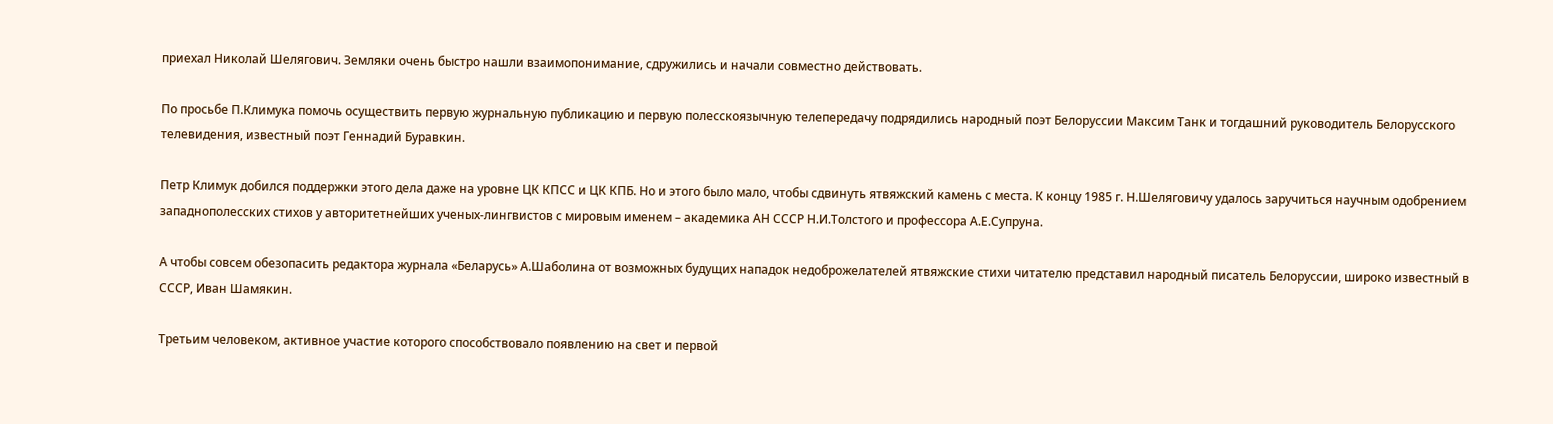приехал Николай Шелягович. Земляки очень быстро нашли взаимопонимание, сдружились и начали совместно действовать.

По просьбе П.Климука помочь осуществить первую журнальную публикацию и первую полесскоязычную телепередачу подрядились народный поэт Белоруссии Максим Танк и тогдашний руководитель Белорусского телевидения, известный поэт Геннадий Буравкин.

Петр Климук добился поддержки этого дела даже на уровне ЦК КПСС и ЦК КПБ. Но и этого было мало, чтобы сдвинуть ятвяжский камень с места. К концу 1985 г. Н.Шеляговичу удалось заручиться научным одобрением западнополесских стихов у авторитетнейших ученых-лингвистов с мировым именем – академика АН СССР Н.И.Толстого и профессора А.Е.Супруна.

А чтобы совсем обезопасить редактора журнала «Беларусь» А.Шаболина от возможных будущих нападок недоброжелателей ятвяжские стихи читателю представил народный писатель Белоруссии, широко известный в СССР, Иван Шамякин.

Третьим человеком, активное участие которого способствовало появлению на свет и первой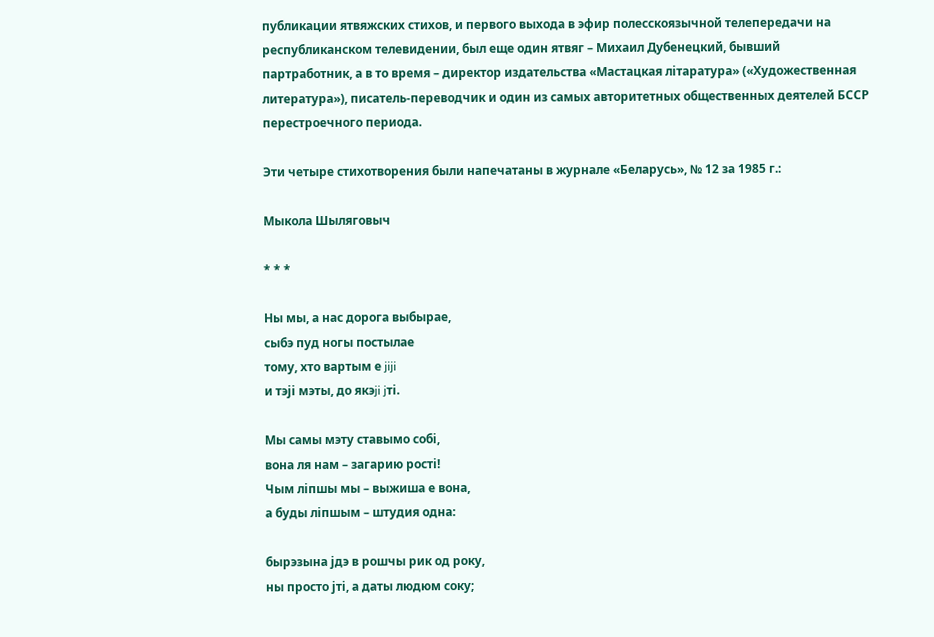публикации ятвяжских стихов, и первого выхода в эфир полесскоязычной телепередачи на республиканском телевидении, был еще один ятвяг – Михаил Дубенецкий, бывший партработник, а в то время – директор издательства «Мастацкая лiтаратура» («Художественная литература»), писатель-переводчик и один из самых авторитетных общественных деятелей БССР перестроечного периода.

Эти четыре стихотворения были напечатаны в журнале «Беларусь», № 12 за 1985 г.:

Мыкола Шыляговыч

* * *

Ны мы, а нас дорога выбырае,
сыбэ пуд ногы постылае
тому, хто вартым е jiji
и тэji мэты, до якэji jтi.

Мы самы мэту ставымо собi,
вона ля нам – загарию ростi!
Чым лiпшы мы – выжиша е вона,
а буды лiпшым – штудия одна:

бырэзына jдэ в рошчы рик од року,
ны просто jтi, а даты людюм соку;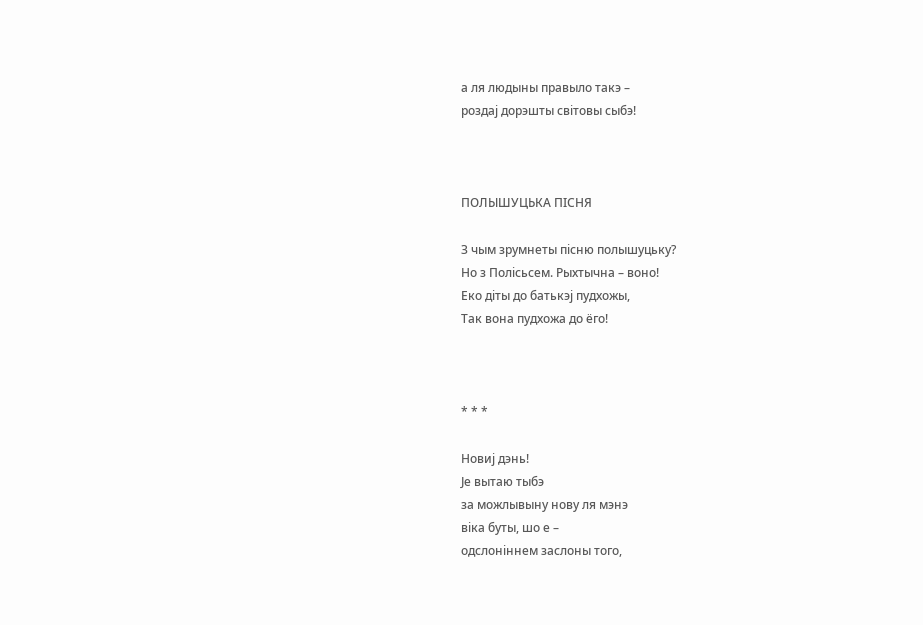а ля людыны правыло такэ –
роздаj дорэшты свiтовы сыбэ!



ПОЛЫШУЦЬКА ПIСНЯ

З чым зрумнеты пiсню полышуцьку?
Но з Полiсьсем. Рыхтычна – воно!
Еко дiты до батькэj пудхожы,
Так вона пудхожа до ёго!



* * *

Новиj дэнь!
Jе вытаю тыбэ
за можлывыну нову ля мэнэ
вiка буты, шо е –
одслонiннем заслоны того,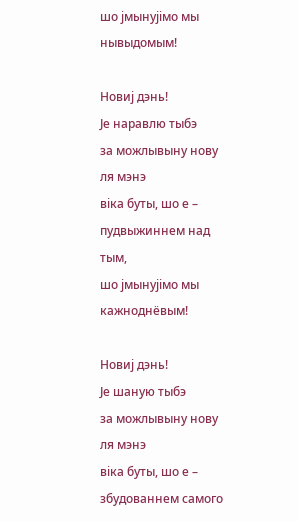шо jмынуjiмо мы нывыдомым!

Новиj дэнь!
Jе наравлю тыбэ
за можлывыну нову ля мэнэ
вiка буты, шо е –
пудвыжиннем над тым,
шо jмынуjiмо мы кажноднёвым!

Новиj дэнь!
Jе шаную тыбэ
за можлывыну нову ля мэнэ
вiка буты, шо е –
збудованнем самого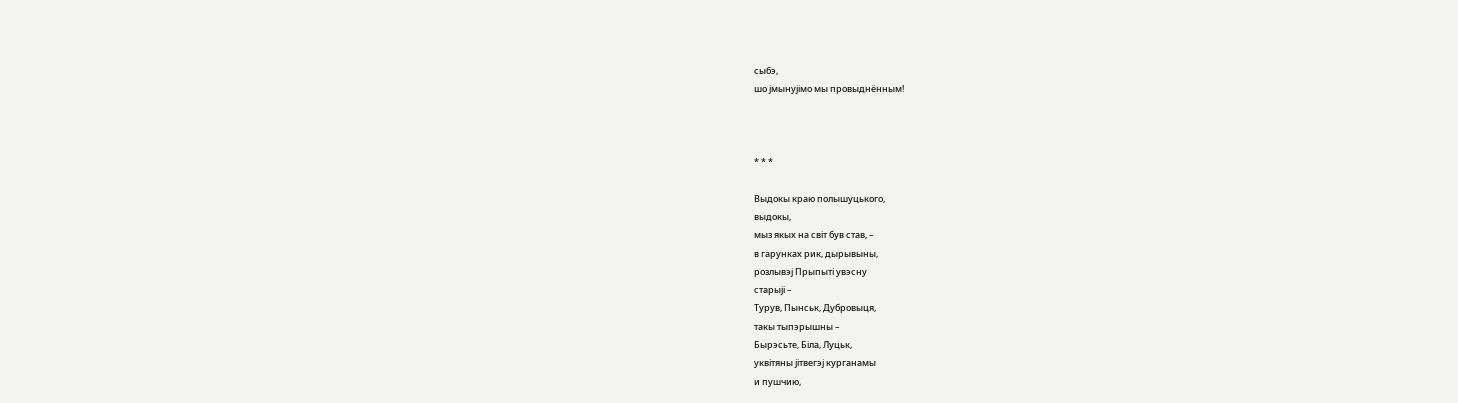сыбэ,
шо jмынуjiмо мы провыднённым!



* * *

Выдокы краю полышуцького,
выдокы,
мыз якых на свiт був став, –
в гарунках рик, дырывыны,
розлывэj Прыпытi увэсну
старыji –
Турув, Пынськ, Дубровыця,
такы тыпэрышны –
Бырэсьте, Бiла, Луцьк,
уквiтяны jiтвегэj курганамы
и пушчию,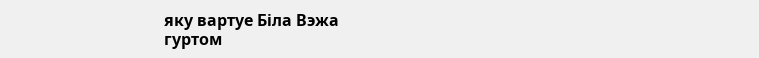яку вартуе Бiла Вэжа
гуртом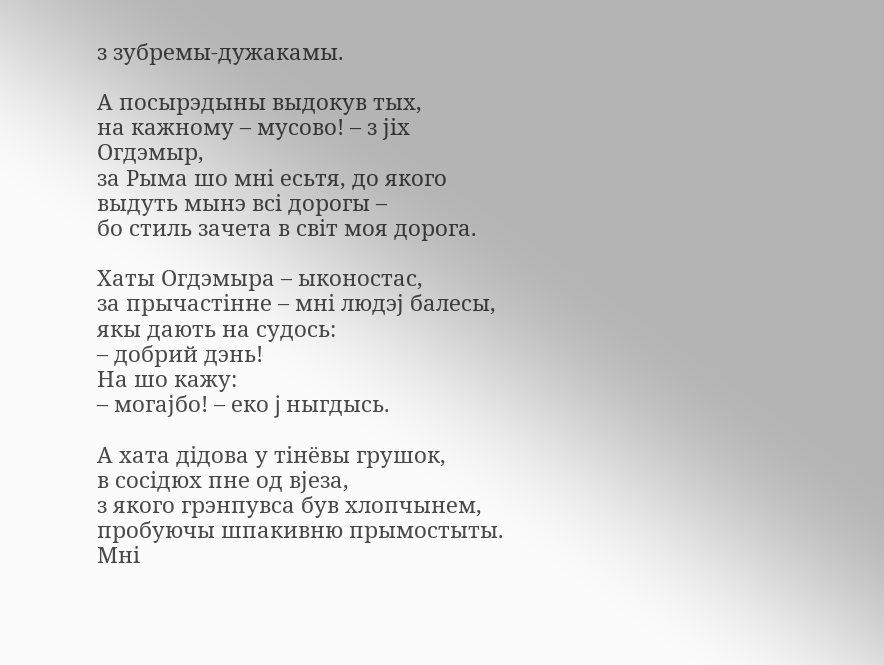з зубремы-дужакамы.

А посырэдыны выдокув тых,
на кажному – мусово! – з jiх
Огдэмыр,
за Рыма шо мнi есьтя, до якого
выдуть мынэ всi дорогы –
бо стиль зачета в свiт моя дорога.

Хаты Огдэмыра – ыконостас,
за прычастiнне – мнi людэj балесы,
якы дають на судось:
– добрий дэнь!
На шо кажу:
– могаjбо! – еко j ныгдысь.

А хата дiдова у тiнёвы грушок,
в сосiдюх пне од вjеза,
з якого грэнпувса був хлопчынем,
пробуючы шпакивню прымостыты.
Мнi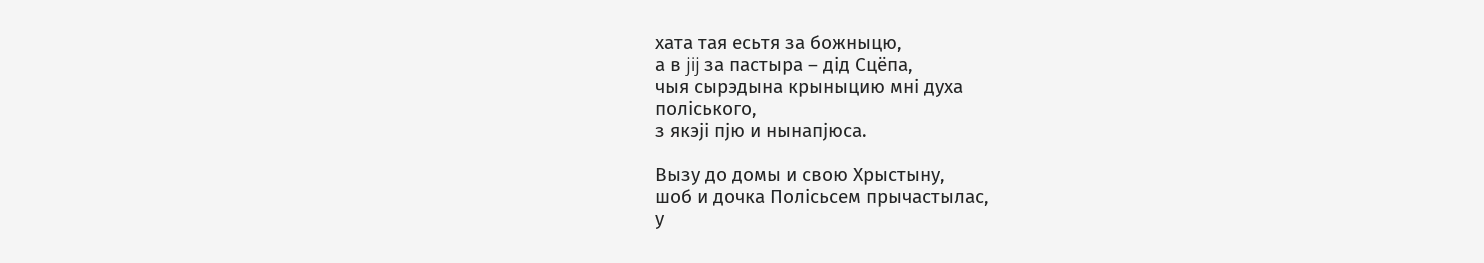хата тая есьтя за божныцю,
а в jij за пастыра – дiд Сцёпа,
чыя сырэдына крыныцию мнi духа
полiського,
з якэji пjю и нынапjюса.

Вызу до домы и свою Хрыстыну,
шоб и дочка Полiсьсем прычастылас,
у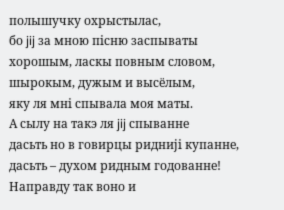полышучку охрыстылас,
бо jij за мною пiсню заспываты
хорошым, ласкы повным словом,
шырокым, дужым и высёлым,
яку ля мнi спывала моя маты.
А сылу на такэ ля jij спыванне
дасьть но в говирцы ридниji купанне,
дасьть – духом ридным годованне!
Направду так воно и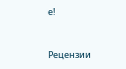е!


Рецензии